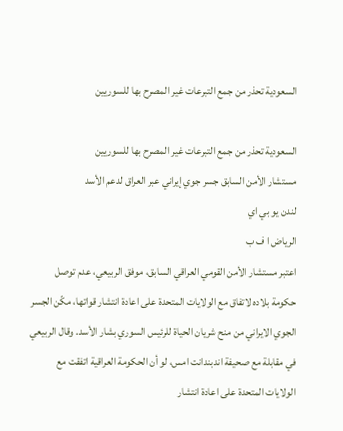السعودية تحذر من جمع التبرعات غير المصرح بها للسوريين

السعودية تحذر من جمع التبرعات غير المصرح بها للسوريين
مستشار الأمن السابق جسر جوي إيراني عبر العراق لدعم الأسد
لندن يو بي اي
الرياض ا ف ب
اعتبر مستشار الأمن القومي العراقي السابق، موفق الربيعي، عدم توصل حكومة بلاده لاتفاق مع الولايات المتحدة على اعادة انتشار قواتها، مكّن الجسر الجوي الايراني من منح شريان الحياة للرئيس السوري بشار الأسد. وقال الربيعي في مقابلة مع صحيفة اندبندانت امس، لو أن الحكومة العراقية اتفقت مع الولايات المتحدة على اعادة انتشار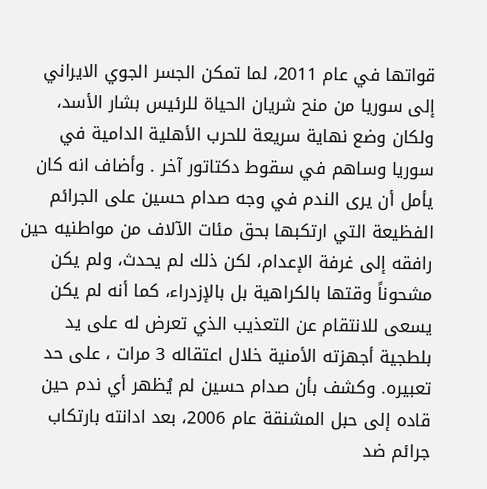قواتها في عام 2011، لما تمكن الجسر الجوي الايراني إلى سوريا من منح شريان الحياة للرئيس بشار الأسد، ولكان وضع نهاية سريعة للحرب الأهلية الدامية في سوريا وساهم في سقوط دكتاتور آخر . وأضاف انه كان يأمل أن يرى الندم في وجه صدام حسين على الجرائم الفظيعة التي ارتكبها بحق مئات الآلاف من مواطنيه حين رافقه إلى غرفة الإعدام، لكن ذلك لم يحدث، ولم يكن مشحوناً وقتها بالكراهية بل بالإزدراء، كما أنه لم يكن يسعى للانتقام عن التعذيب الذي تعرض له على يد بلطجية أجهزته الأمنية خلال اعتقاله 3 مرات ، على حد تعبيره. وكشف بأن صدام حسين لم يُظهر أي ندم حين قاده إلى حبل المشنقة عام 2006، بعد ادانته بارتكاب جرائم ضد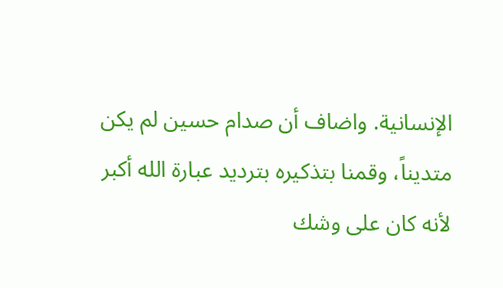الإنسانية. واضاف أن صدام حسين لم يكن متديناً، وقمنا بتذكيره بترديد عبارة الله أكبر لأنه كان على وشك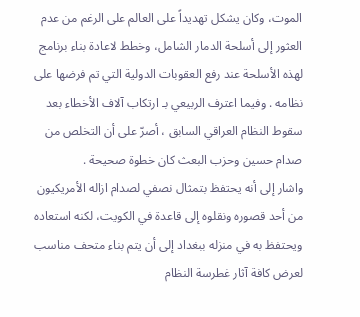الموت، وكان يشكل تهديداً على العالم على الرغم من عدم العثور إلى أسلحة الدمار الشامل، وخطط لاعادة بناء برنامج لهذه الأسلحة عند رفع العقوبات الدولية التي تم فرضها على نظامه . وفيما اعترف الربيعي بـ ارتكاب آلاف الأخطاء بعد سقوط النظام العراقي السابق ، أصرّ على أن التخلص من صدام حسين وحزب البعث كان خطوة صحيحة .
واشار إلى أنه يحتفظ بتمثال نصفي لصدام ازاله الأمريكيون من أحد قصوره ونقلوه إلى قاعدة في الكويت، لكنه استعاده ويحتفظ به في منزله ببغداد إلى أن يتم بناء متحف مناسب لعرض كافة آثار غطرسة النظام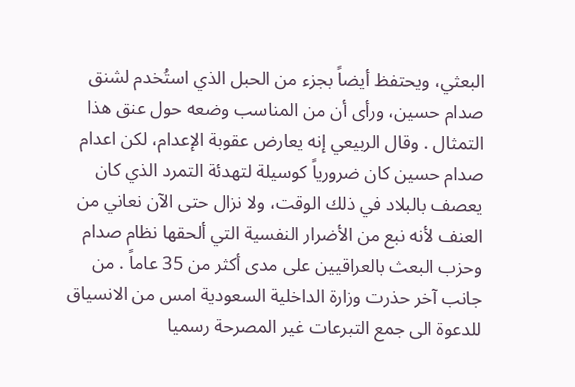البعثي، ويحتفظ أيضاً بجزء من الحبل الذي استُخدم لشنق صدام حسين، ورأى أن من المناسب وضعه حول عنق هذا التمثال . وقال الربيعي إنه يعارض عقوبة الإعدام، لكن اعدام صدام حسين كان ضرورياً كوسيلة لتهدئة التمرد الذي كان يعصف بالبلاد في ذلك الوقت، ولا نزال حتى الآن نعاني من العنف لأنه نبع من الأضرار النفسية التي ألحقها نظام صدام وحزب البعث بالعراقيين على مدى أكثر من 35 عاماً . من جانب آخر حذرت وزارة الداخلية السعودية امس من الانسياق للدعوة الى جمع التبرعات غير المصرحة رسميا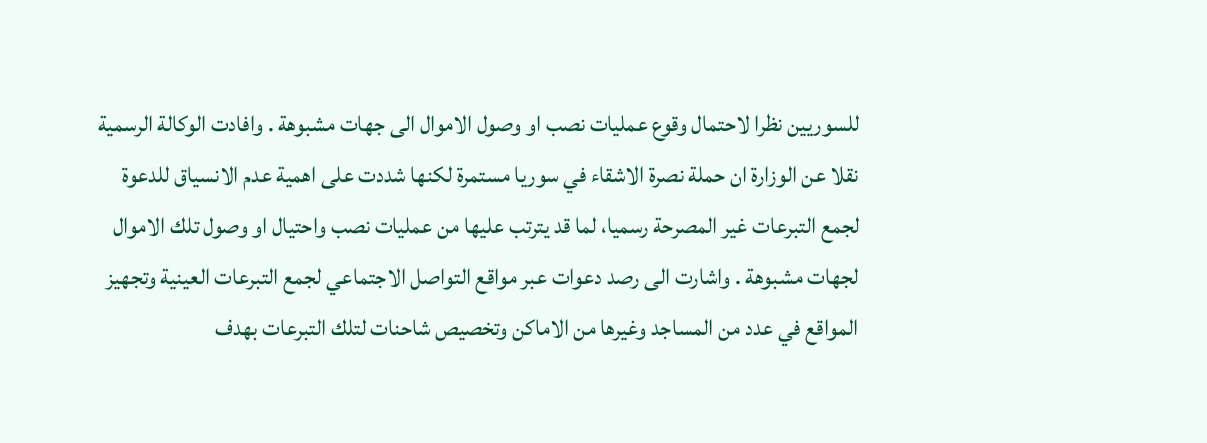للسوريين نظرا لاحتمال وقوع عمليات نصب او وصول الاموال الى جهات مشبوهة . وافادت الوكالة الرسمية نقلا عن الوزارة ان حملة نصرة الاشقاء في سوريا مستمرة لكنها شددت على اهمية عدم الانسياق للدعوة لجمع التبرعات غير المصرحة رسميا، لما قد يترتب عليها من عمليات نصب واحتيال او وصول تلك الاموال لجهات مشبوهة . واشارت الى رصد دعوات عبر مواقع التواصل الاجتماعي لجمع التبرعات العينية وتجهيز المواقع في عدد من المساجد وغيرها من الاماكن وتخصيص شاحنات لتلك التبرعات بهدف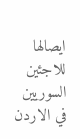ايصالها للاجئين السوريين في الاردن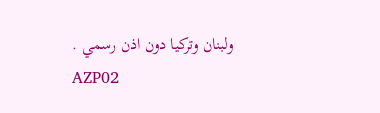ولبنان وتركيا دون اذن رسمي .
AZP02